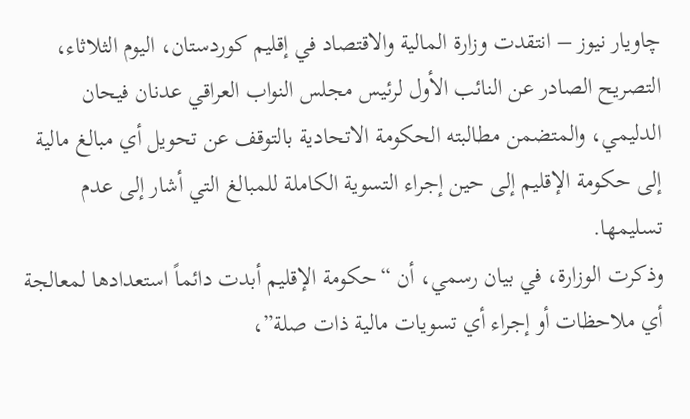چاويار نيوز – انتقدت وزارة المالية والاقتصاد في إقليم كوردستان، اليوم الثلاثاء، التصريح الصادر عن النائب الأول لرئيس مجلس النواب العراقي عدنان فيحان الدليمي، والمتضمن مطالبته الحكومة الاتحادية بالتوقف عن تحويل أي مبالغ مالية إلى حكومة الإقليم إلى حين إجراء التسوية الكاملة للمبالغ التي أشار إلى عدم تسليمها.
وذكرت الوزارة، في بيان رسمي، أن “حكومة الإقليم أبدت دائماً استعدادها لمعالجة أي ملاحظات أو إجراء أي تسويات مالية ذات صلة”،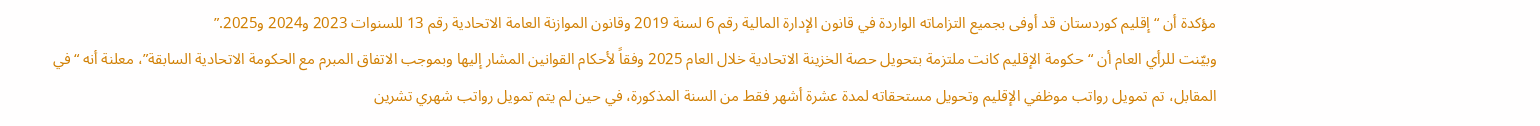مؤكدة أن “إقليم كوردستان قد أوفى بجميع التزاماته الواردة في قانون الإدارة المالية رقم 6 لسنة 2019 وقانون الموازنة العامة الاتحادية رقم 13 للسنوات 2023 و2024 و2025.”
وبيّنت للرأي العام أن “حكومة الإقليم كانت ملتزمة بتحويل حصة الخزينة الاتحادية خلال العام 2025 وفقاً لأحكام القوانين المشار إليها وبموجب الاتفاق المبرم مع الحكومة الاتحادية السابقة”، معلنة أنه “في المقابل، تم تمويل رواتب موظفي الإقليم وتحويل مستحقاته لمدة عشرة أشهر فقط من السنة المذكورة، في حين لم يتم تمويل رواتب شهري تشرين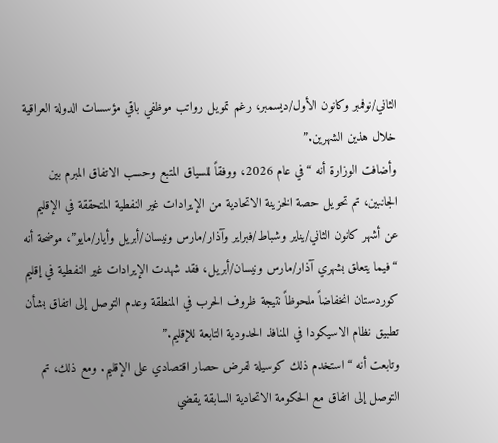الثاني/نوفمبر وكانون الأول/ديسمبر، رغم تمويل رواتب موظفي باقي مؤسسات الدولة العراقية خلال هذين الشهرين.”
وأضافت الوزارة أنه “في عام 2026، ووفقاً للسياق المتبع وحسب الاتفاق المبرم بين الجانبين، تم تحويل حصة الخزينة الاتحادية من الإيرادات غير النفطية المتحققة في الإقليم عن أشهر كانون الثاني/يناير وشباط/فبراير وآذار/مارس ونيسان/أبريل وأيار/مايو”، موضحة أنه “فيما يتعلق بشهري آذار/مارس ونيسان/أبريل، فقد شهدت الإيرادات غير النفطية في إقليم كوردستان انخفاضاً ملحوظاً نتيجة ظروف الحرب في المنطقة وعدم التوصل إلى اتفاق بشأن تطبيق نظام الاسيكودا في المنافذ الحدودية التابعة للإقليم.”
وتابعت أنه “استخدم ذلك كوسيلة لفرض حصار اقتصادي على الإقليم. ومع ذلك، تم التوصل إلى اتفاق مع الحكومة الاتحادية السابقة يقضي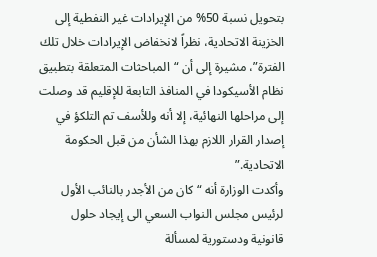بتحويل نسبة 50% من الإيرادات غير النفطية إلى الخزينة الاتحادية، نظراً لانخفاض الإيرادات خلال تلك الفترة”، مشيرة إلى أن “المباحثات المتعلقة بتطبيق نظام الأسيكودا في المنافذ التابعة للإقليم قد وصلت إلى مراحلها النهائية، إلا أنه وللأسف تم التلكؤ في إصدار القرار اللازم بهذا الشأن من قبل الحكومة الاتحادية.”
وأكدت الوزارة أنه “كان من الأجدر بالنائب الأول لرئيس مجلس النواب السعي الى إيجاد حلول قانونية ودستورية لمسألة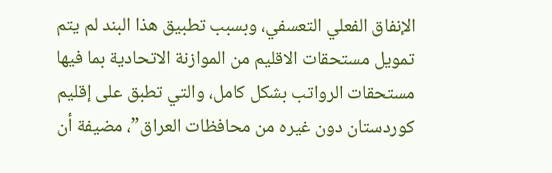الإنفاق الفعلي التعسفي، وبسبب تطبيق هذا البند لم يتم تمويل مستحقات الاقليم من الموازنة الاتحادية بما فيها مستحقات الرواتب بشكل كامل، والتي تطبق على إقليم كوردستان دون غيره من محافظات العراق”، مضيفة أن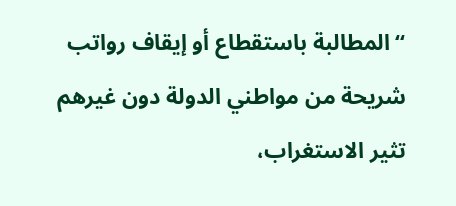“المطالبة باستقطاع أو إيقاف رواتب شريحة من مواطني الدولة دون غيرهم تثير الاستغراب،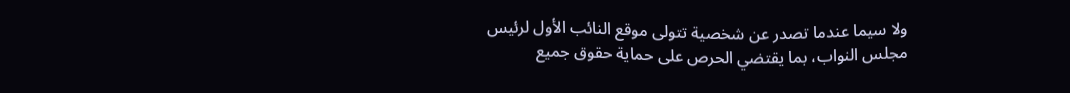ولا سيما عندما تصدر عن شخصية تتولى موقع النائب الأول لرئيس مجلس النواب، بما يقتضي الحرص على حماية حقوق جميع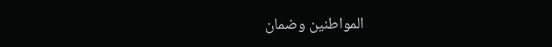المواطنين وضمان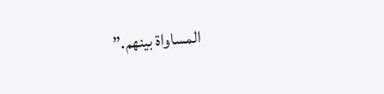المساواة بينهم.”